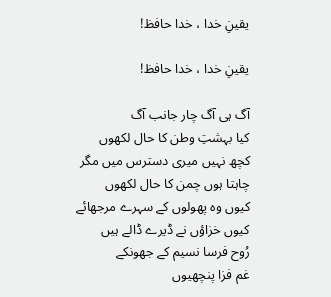یقینِ خدا ، خدا حافظ!

یقینِ خدا ، خدا حافظ!

آگ ہی آگ چار جانب آگ
کیا بہشتِ وطن کا حال لکھوں
کچھ نہیں میری دسترس میں مگر
چاہتا ہوں چمن کا حال لکھوں
کیوں وہ پھولوں کے سہرے مرجھائے
کیوں خزاؤں نے ڈیرے ڈالے ہیں
رُوح فرسا نسیم کے جھونکے
غم فزا پنچھیوں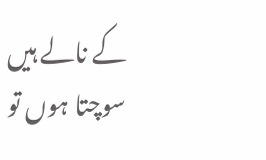کے نالے ہیں
سوچتا ہوں تو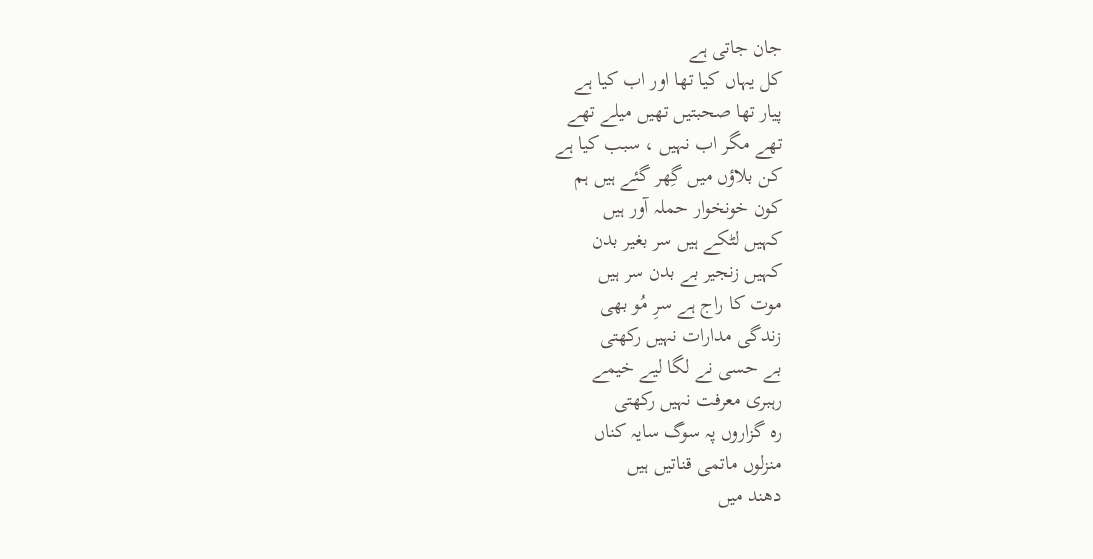جان جاتی ہے
کل یہاں کیا تھا اور اب کیا ہے
پیار تھا صحبتیں تھیں میلے تھے
تھے مگر اب نہیں ، سبب کیا ہے
کن بلاؤں میں گِھر گئے ہیں ہم
کون خونخوار حملہ آور ہیں
کہیں لٹکے ہیں سر بغیر بدن
کہیں زنجیر بے بدن سر ہیں
موت کا راج ہے سرِ مُو بھی
زندگی مدارات نہیں رکھتی
بے حسی نے لگا لیے خیمے
رہبری معرفت نہیں رکھتی
رہ گزاروں پہ سوگ سایہ کناں
منزلوں ماتمی قناتیں ہیں
دھند میں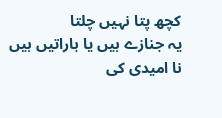کچھ پتا نہیں چلتا
یہ جنازے ہیں یا باراتیں ہیں
نا امیدی کی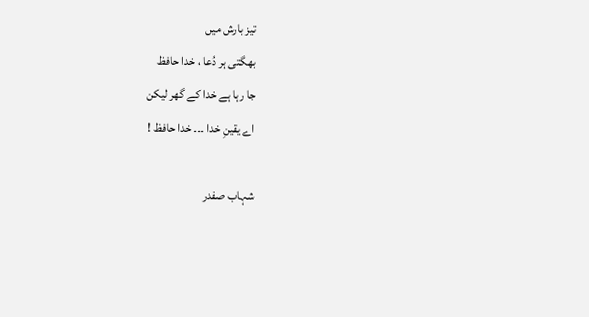تیز بارش میں
بھگتی ہر دُعا ، خدا حافظ
جا رہا ہے خدا کے گھر لیکن
اے یقینِ خدا ۔۔۔ خدا حافظ !

شہاب صفدر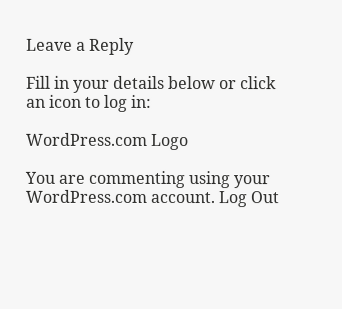Leave a Reply

Fill in your details below or click an icon to log in:

WordPress.com Logo

You are commenting using your WordPress.com account. Log Out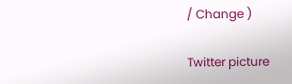/ Change )

Twitter picture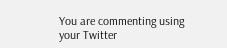You are commenting using your Twitter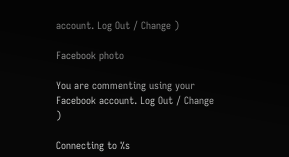account. Log Out / Change )

Facebook photo

You are commenting using your Facebook account. Log Out / Change )

Connecting to %s